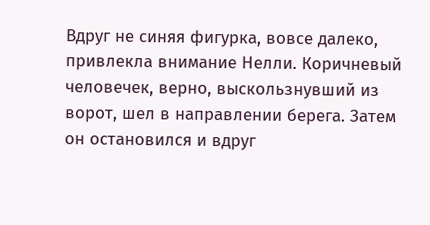Вдруг не синяя фигурка, вовсе далеко, привлекла внимание Нелли. Коричневый человечек, верно, выскользнувший из ворот, шел в направлении берега. Затем он остановился и вдруг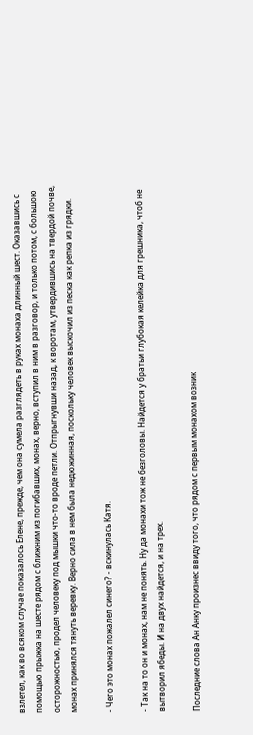взлетел, как во всяком случае показалось Елене, прежде, чем она сумела разглядеть в руках монаха длинный шест. Оказавшись с помощью прыжка на шесте рядом с ближним из погибавших, монах, верно, вступил в ним в разговор, и только потом, с большою осторожностью, продел человеку под мышки что-то вроде петли. Отпрыгнувши назад, к воротам, утвердившись на твердой почве, монах принялся тянуть веревку. Верно сила в нем была недюжинная, поскольку человек выскочил из песка как репка из грядки.

- Чего это монах пожалел синего? - вскинулась Катя.

- Так на то он и монах, нам не понять. Ну да монахи тож не безголовы. Найдется у братьи глубокая келейка для грешника, чтоб не вытворил ябеды. И на двух найдется, и на трех.

Последние слова Ан Анку произнес ввиду того, что рядом с первым монахом возник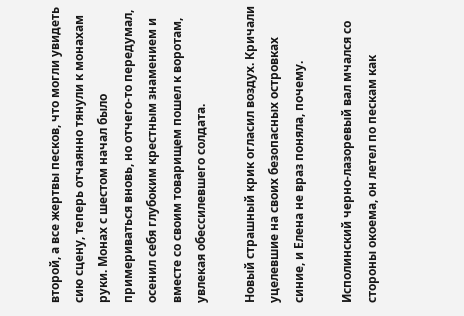второй, а все жертвы песков, что могли увидеть сию сцену, теперь отчаянно тянули к монахам руки. Монах с шестом начал было примериваться вновь, но отчего-то передумал, осенил себя глубоким крестным знамением и вместе со своим товарищем пошел к воротам, увлекая обессилевшего солдата.

Новый страшный крик огласил воздух. Кричали уцелевшие на своих безопасных островках синие, и Елена не враз поняла, почему.

Исполинский черно-лазоревый вал мчался со стороны окоема, он летел по пескам как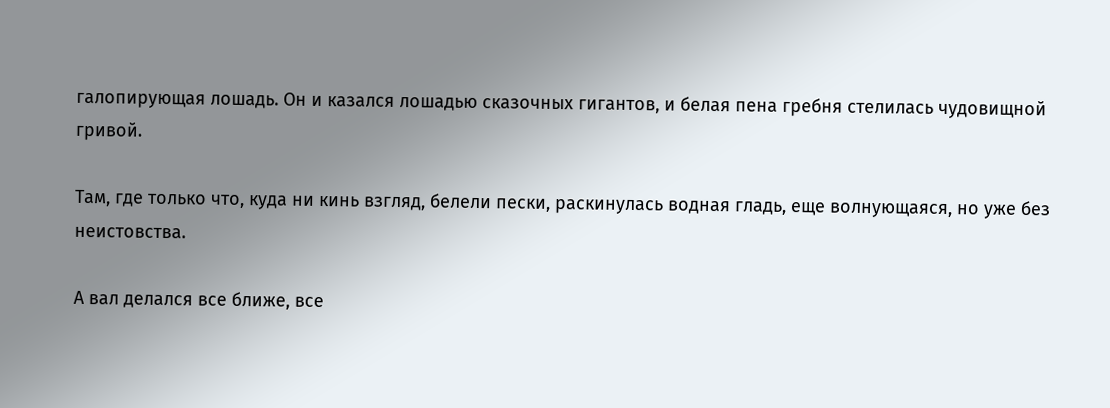галопирующая лошадь. Он и казался лошадью сказочных гигантов, и белая пена гребня стелилась чудовищной гривой.

Там, где только что, куда ни кинь взгляд, белели пески, раскинулась водная гладь, еще волнующаяся, но уже без неистовства.

А вал делался все ближе, все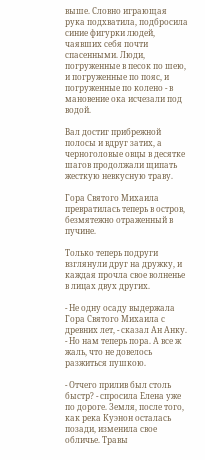выше. Словно играющая рука подхватила, подбросила синие фигурки людей, чаявших себя почти спасенными. Люди, погруженные в песок по шею, и погруженные по пояс, и погруженные по колено - в мановение ока исчезали под водой.

Вал достиг прибрежной полосы и вдруг затих, а черноголовые овцы в десятке шагов продолжали щипать жесткую невкусную траву.

Гора Святого Михаила превратилась теперь в остров, безмятежно отраженный в пучине.

Только теперь подруги взглянули друг на дружку, и каждая прочла свое волненье в лицах двух других.

- Не одну осаду выдержала Гора Святого Михаила с древних лет, - сказал Ан Анку. - Но нам теперь пора. А все ж жаль, что не довелось разжиться пушкою.

- Отчего прилив был столь быстр? - спросила Елена уже по дороге. Земля, после того, как река Куэнон осталась позади, изменила свое обличье. Травы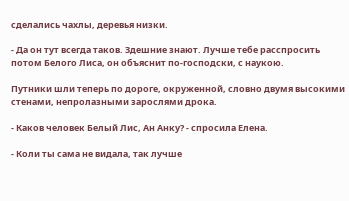сделались чахлы, деревья низки.

- Да он тут всегда таков. Здешние знают. Лучше тебе расспросить потом Белого Лиса, он объяснит по-господски, с наукою.

Путники шли теперь по дороге, окруженной, словно двумя высокими стенами, непролазными зарослями дрока.

- Каков человек Белый Лис, Ан Анку? - спросила Елена.

- Коли ты сама не видала, так лучше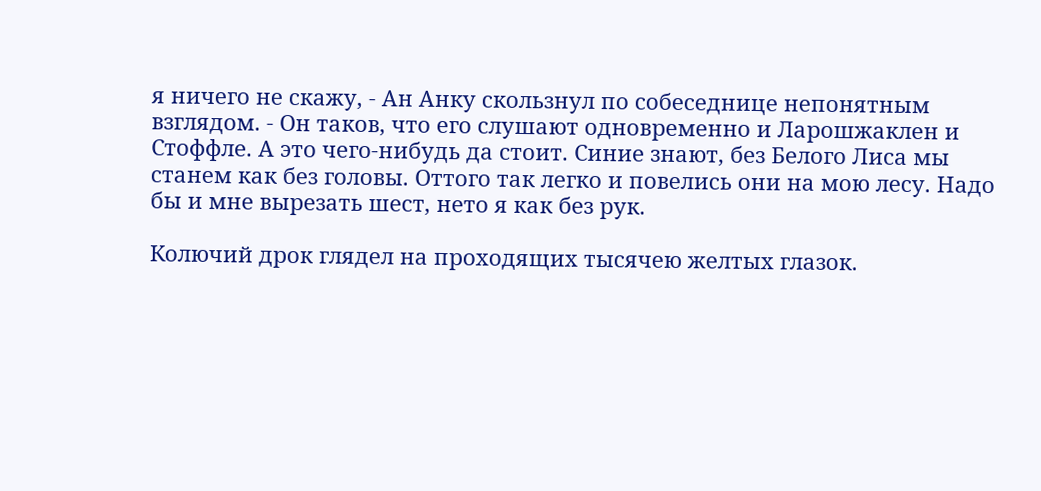я ничего не скажу, - Ан Анку скользнул по собеседнице непонятным взглядом. - Он таков, что его слушают одновременно и Ларошжаклен и Стоффле. А это чего-нибудь да стоит. Синие знают, без Белого Лиса мы станем как без головы. Оттого так легко и повелись они на мою лесу. Надо бы и мне вырезать шест, нето я как без рук.

Колючий дрок глядел на проходящих тысячею желтых глазок.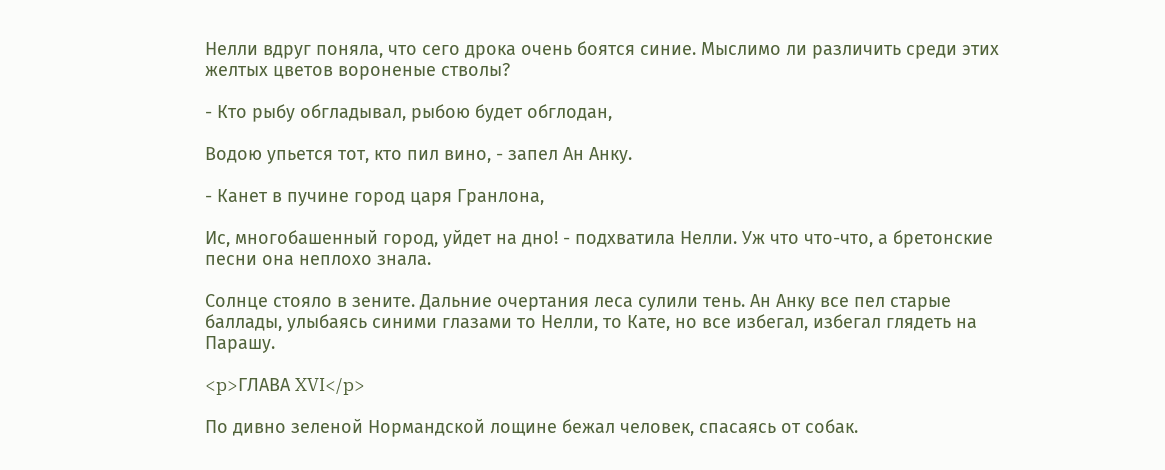Нелли вдруг поняла, что сего дрока очень боятся синие. Мыслимо ли различить среди этих желтых цветов вороненые стволы?

- Кто рыбу обгладывал, рыбою будет обглодан,

Водою упьется тот, кто пил вино, - запел Ан Анку.

- Канет в пучине город царя Гранлона,

Ис, многобашенный город, уйдет на дно! - подхватила Нелли. Уж что что-что, а бретонские песни она неплохо знала.

Солнце стояло в зените. Дальние очертания леса сулили тень. Ан Анку все пел старые баллады, улыбаясь синими глазами то Нелли, то Кате, но все избегал, избегал глядеть на Парашу.

<p>ГЛАВА XVI</p>

По дивно зеленой Нормандской лощине бежал человек, спасаясь от собак.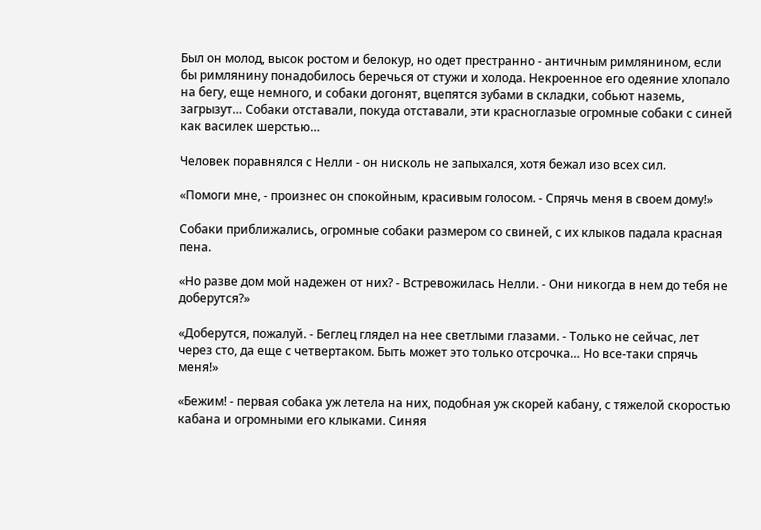Был он молод, высок ростом и белокур, но одет престранно - античным римлянином, если бы римлянину понадобилось беречься от стужи и холода. Некроенное его одеяние хлопало на бегу, еще немного, и собаки догонят, вцепятся зубами в складки, собьют наземь, загрызут… Собаки отставали, покуда отставали, эти красноглазые огромные собаки с синей как василек шерстью…

Человек поравнялся с Нелли - он нисколь не запыхался, хотя бежал изо всех сил.

«Помоги мне, - произнес он спокойным, красивым голосом. - Спрячь меня в своем дому!»

Собаки приближались, огромные собаки размером со свиней, с их клыков падала красная пена.

«Но разве дом мой надежен от них? - Встревожилась Нелли. - Они никогда в нем до тебя не доберутся?»

«Доберутся, пожалуй. - Беглец глядел на нее светлыми глазами. - Только не сейчас, лет через сто, да еще с четвертаком. Быть может это только отсрочка… Но все-таки спрячь меня!»

«Бежим! - первая собака уж летела на них, подобная уж скорей кабану, с тяжелой скоростью кабана и огромными его клыками. Синяя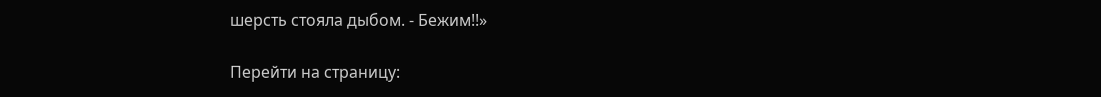шерсть стояла дыбом. - Бежим!!»

Перейти на страницу: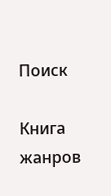Поиск

Книга жанров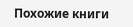Похожие книги